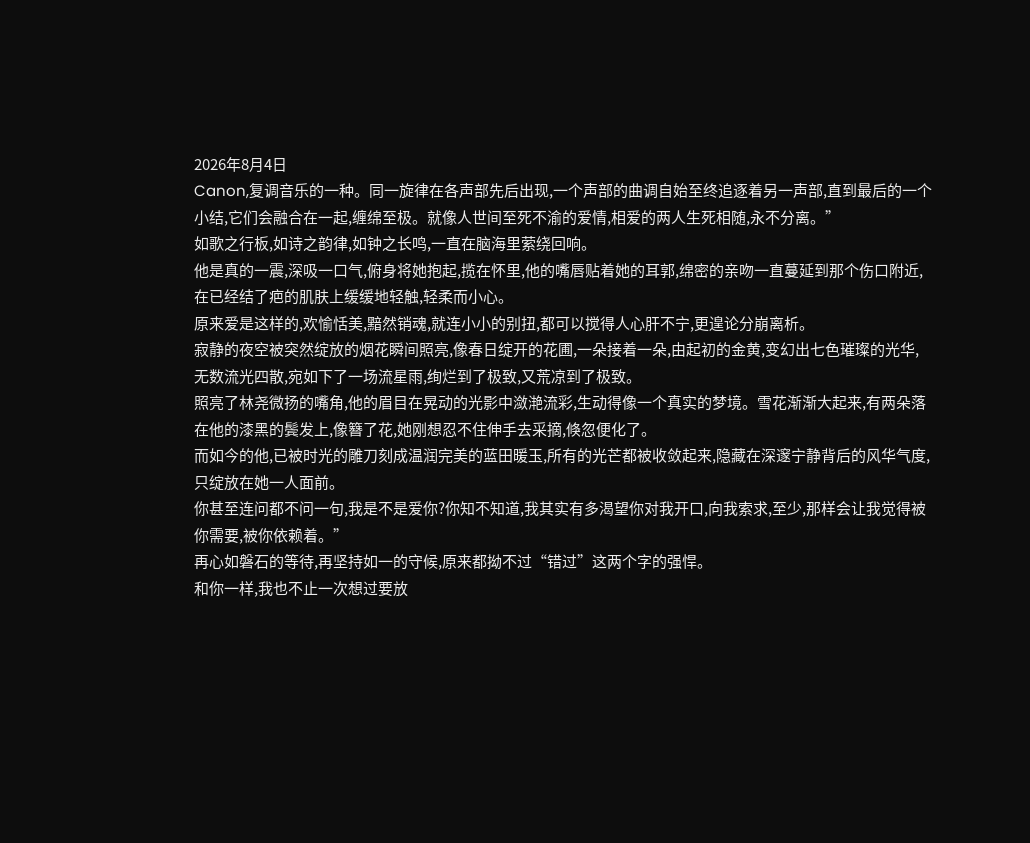2026年8月4日
Canon,复调音乐的一种。同一旋律在各声部先后出现,一个声部的曲调自始至终追逐着另一声部,直到最后的一个小结,它们会融合在一起,缠绵至极。就像人世间至死不渝的爱情,相爱的两人生死相随,永不分离。”
如歌之行板,如诗之韵律,如钟之长鸣,一直在脑海里萦绕回响。
他是真的一震,深吸一口气,俯身将她抱起,揽在怀里,他的嘴唇贴着她的耳郭,绵密的亲吻一直蔓延到那个伤口附近,在已经结了疤的肌肤上缓缓地轻触,轻柔而小心。
原来爱是这样的,欢愉恬美,黯然销魂,就连小小的别扭,都可以搅得人心肝不宁,更遑论分崩离析。
寂静的夜空被突然绽放的烟花瞬间照亮,像春日绽开的花圃,一朵接着一朵,由起初的金黄,变幻出七色璀璨的光华,无数流光四散,宛如下了一场流星雨,绚烂到了极致,又荒凉到了极致。
照亮了林尧微扬的嘴角,他的眉目在晃动的光影中潋滟流彩,生动得像一个真实的梦境。雪花渐渐大起来,有两朵落在他的漆黑的鬓发上,像簪了花,她刚想忍不住伸手去采摘,倏忽便化了。
而如今的他,已被时光的雕刀刻成温润完美的蓝田暖玉,所有的光芒都被收敛起来,隐藏在深邃宁静背后的风华气度,只绽放在她一人面前。
你甚至连问都不问一句,我是不是爱你?你知不知道,我其实有多渴望你对我开口,向我索求,至少,那样会让我觉得被你需要,被你依赖着。”
再心如磐石的等待,再坚持如一的守候,原来都拗不过“错过”这两个字的强悍。
和你一样,我也不止一次想过要放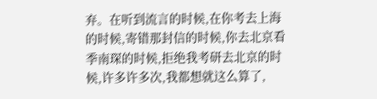弃。在听到流言的时候,在你考去上海的时候,寄错那封信的时候,你去北京看季南琛的时候,拒绝我考研去北京的时候,许多许多次,我都想就这么算了,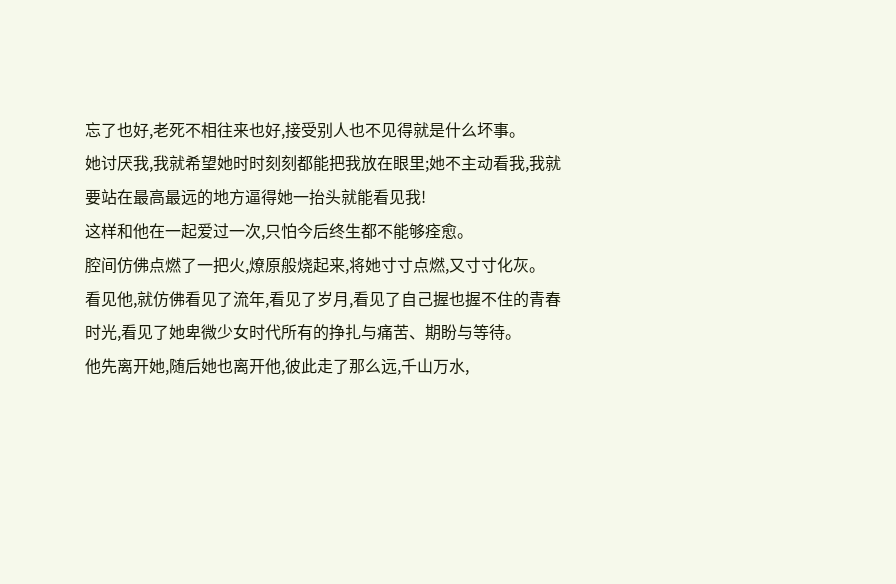忘了也好,老死不相往来也好,接受别人也不见得就是什么坏事。
她讨厌我,我就希望她时时刻刻都能把我放在眼里;她不主动看我,我就要站在最高最远的地方逼得她一抬头就能看见我!
这样和他在一起爱过一次,只怕今后终生都不能够痊愈。
腔间仿佛点燃了一把火,燎原般烧起来,将她寸寸点燃,又寸寸化灰。
看见他,就仿佛看见了流年,看见了岁月,看见了自己握也握不住的青春时光,看见了她卑微少女时代所有的挣扎与痛苦、期盼与等待。
他先离开她,随后她也离开他,彼此走了那么远,千山万水,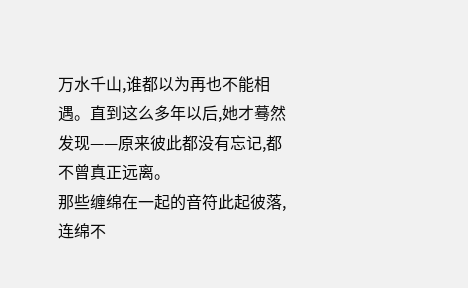万水千山,谁都以为再也不能相遇。直到这么多年以后,她才蓦然发现——原来彼此都没有忘记,都不曾真正远离。
那些缠绵在一起的音符此起彼落,连绵不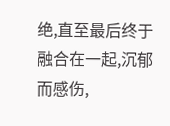绝,直至最后终于融合在一起,沉郁而感伤,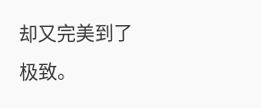却又完美到了极致。